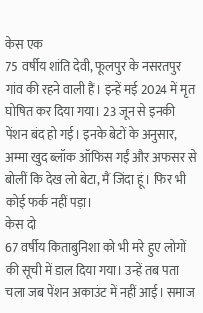केस एक
75 वर्षीय शांति देवी, फूलपुर के नसरतपुर गांव की रहने वाली हैं। इन्हें मई 2024 में मृत घोषित कर दिया गया। 23 जून से इनकी पेंशन बंद हो गई। इनके बेटों के अनुसार, अम्मा खुद ब्लॉक ऑफिस गईं और अफसर से बोलीं कि देख लो बेटा, मैं जिंदा हूं। फिर भी कोई फर्क नहीं पड़ा।
केस दो
67 वर्षीय किताबुनिशा को भी मरे हुए लोगों की सूची में डाल दिया गया। उन्हें तब पता चला जब पेंशन अकाउंट में नहीं आई। समाज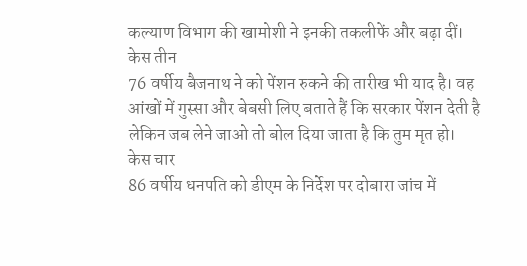कल्याण विभाग की खामोशी ने इनकी तकलीफें और बढ़ा दीं।
केस तीन
76 वर्षीय बैजनाथ ने को पेंशन रुकने की तारीख भी याद है। वह आंखों में गुस्सा और बेबसी लिए बताते हैं कि सरकार पेंशन देती है लेकिन जब लेने जाओ तो बोल दिया जाता है कि तुम मृत हो।
केस चार
86 वर्षीय धनपति को डीएम के निर्देश पर दोबारा जांच में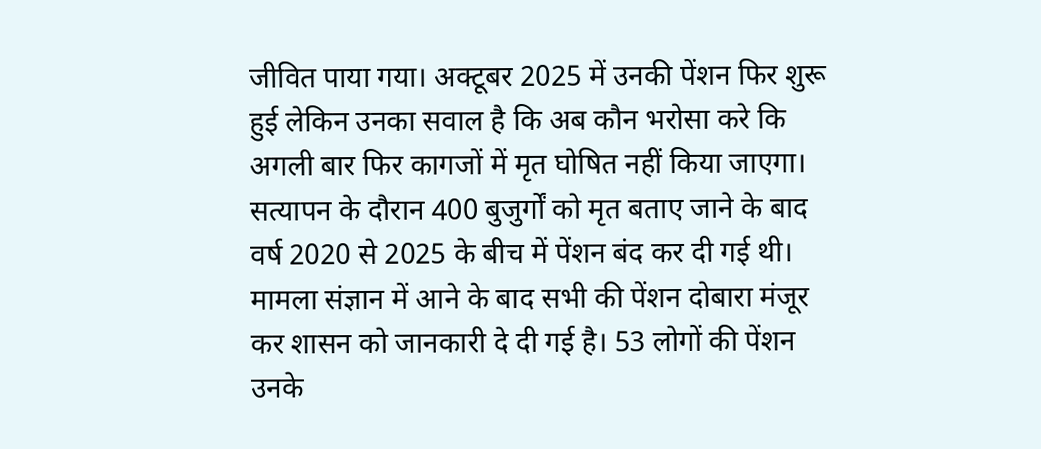जीवित पाया गया। अक्टूबर 2025 में उनकी पेंशन फिर शुरू हुई लेकिन उनका सवाल है कि अब कौन भरोसा करे कि अगली बार फिर कागजों में मृत घोषित नहीं किया जाएगा।
सत्यापन के दौरान 400 बुजुर्गों को मृत बताए जाने के बाद वर्ष 2020 से 2025 के बीच में पेंशन बंद कर दी गई थी। मामला संज्ञान में आने के बाद सभी की पेंशन दोबारा मंजूर कर शासन को जानकारी दे दी गई है। 53 लोगों की पेंशन उनके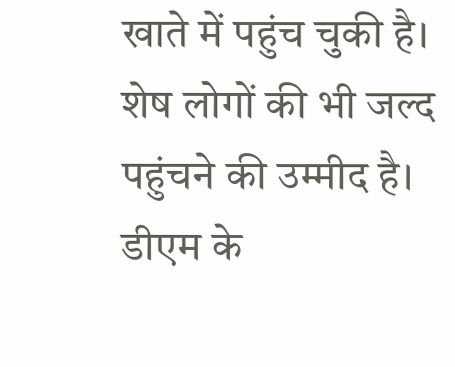खाते में पहुंच चुकी है। शेष लोगों की भी जल्द पहुंचने की उम्मीद है। डीएम के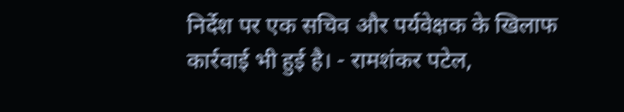निर्देश पर एक सचिव और पर्यवेक्षक के खिलाफ कार्रवाई भी हुई है। - रामशंकर पटेल,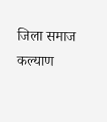जिला समाज कल्याण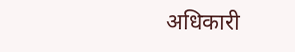अधिकारी